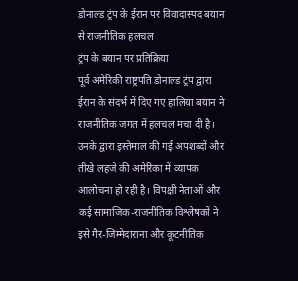डोनाल्ड ट्रंप के ईरान पर विवादास्पद बयान से राजनीतिक हलचल
ट्रंप के बयान पर प्रतिक्रिया
पूर्व अमेरिकी राष्ट्रपति डोनाल्ड ट्रंप द्वारा ईरान के संदर्भ में दिए गए हालिया बयान ने राजनीतिक जगत में हलचल मचा दी है। उनके द्वारा इस्तेमाल की गई अपशब्दों और तीखे लहजे की अमेरिका में व्यापक आलोचना हो रही है। विपक्षी नेताओं और कई सामाजिक-राजनीतिक विश्लेषकों ने इसे गैर-जिम्मेदाराना और कूटनीतिक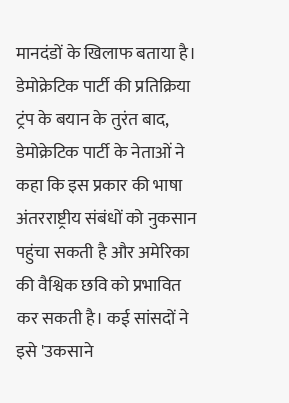मानदंडों के खिलाफ बताया है।
डेमोक्रेटिक पार्टी की प्रतिक्रिया
ट्रंप के बयान के तुरंत बाद, डेमोक्रेटिक पार्टी के नेताओं ने कहा कि इस प्रकार की भाषा अंतरराष्ट्रीय संबंधों को नुकसान पहुंचा सकती है और अमेरिका की वैश्विक छवि को प्रभावित कर सकती है। कई सांसदों ने इसे 'उकसाने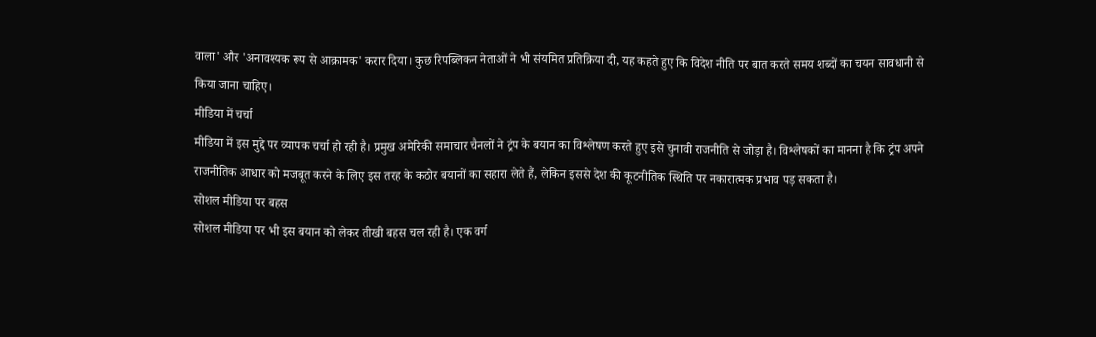वाला' और 'अनावश्यक रूप से आक्रामक' करार दिया। कुछ रिपब्लिकन नेताओं ने भी संयमित प्रतिक्रिया दी, यह कहते हुए कि विदेश नीति पर बात करते समय शब्दों का चयन सावधानी से किया जाना चाहिए।
मीडिया में चर्चा
मीडिया में इस मुद्दे पर व्यापक चर्चा हो रही है। प्रमुख अमेरिकी समाचार चैनलों ने ट्रंप के बयान का विश्लेषण करते हुए इसे चुनावी राजनीति से जोड़ा है। विश्लेषकों का मानना है कि ट्रंप अपने राजनीतिक आधार को मजबूत करने के लिए इस तरह के कठोर बयानों का सहारा लेते हैं, लेकिन इससे देश की कूटनीतिक स्थिति पर नकारात्मक प्रभाव पड़ सकता है।
सोशल मीडिया पर बहस
सोशल मीडिया पर भी इस बयान को लेकर तीखी बहस चल रही है। एक वर्ग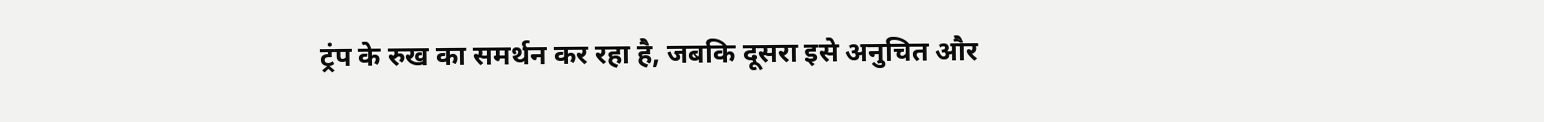ट्रंप के रुख का समर्थन कर रहा है, जबकि दूसरा इसे अनुचित और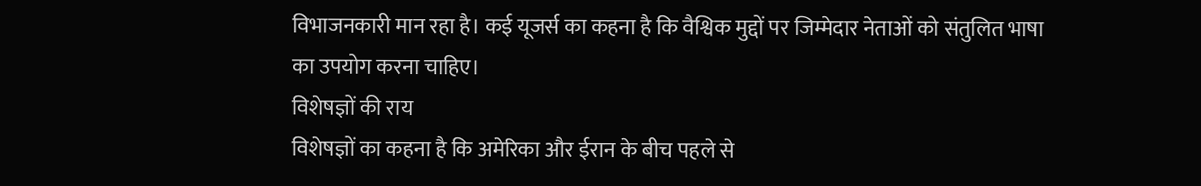विभाजनकारी मान रहा है। कई यूजर्स का कहना है कि वैश्विक मुद्दों पर जिम्मेदार नेताओं को संतुलित भाषा का उपयोग करना चाहिए।
विशेषज्ञों की राय
विशेषज्ञों का कहना है कि अमेरिका और ईरान के बीच पहले से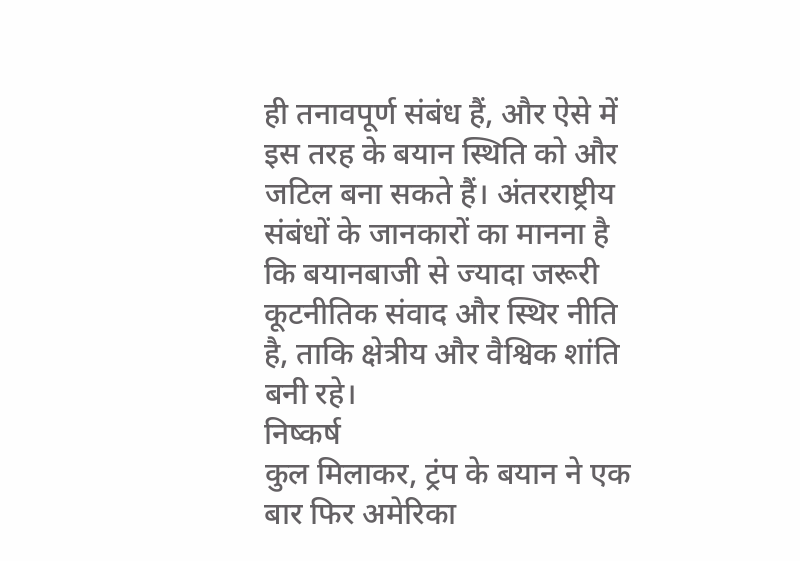ही तनावपूर्ण संबंध हैं, और ऐसे में इस तरह के बयान स्थिति को और जटिल बना सकते हैं। अंतरराष्ट्रीय संबंधों के जानकारों का मानना है कि बयानबाजी से ज्यादा जरूरी कूटनीतिक संवाद और स्थिर नीति है, ताकि क्षेत्रीय और वैश्विक शांति बनी रहे।
निष्कर्ष
कुल मिलाकर, ट्रंप के बयान ने एक बार फिर अमेरिका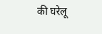की घरेलू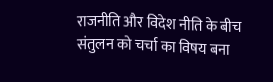राजनीति और विदेश नीति के बीच संतुलन को चर्चा का विषय बना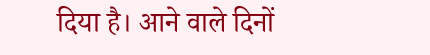दिया है। आने वाले दिनों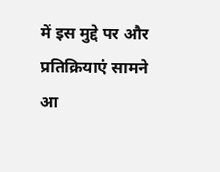में इस मुद्दे पर और प्रतिक्रियाएं सामने आ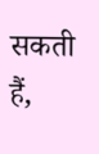सकती हैं,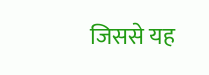जिससे यह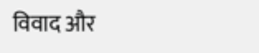विवाद और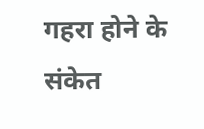गहरा होने के संकेत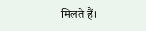मिलते हैं।